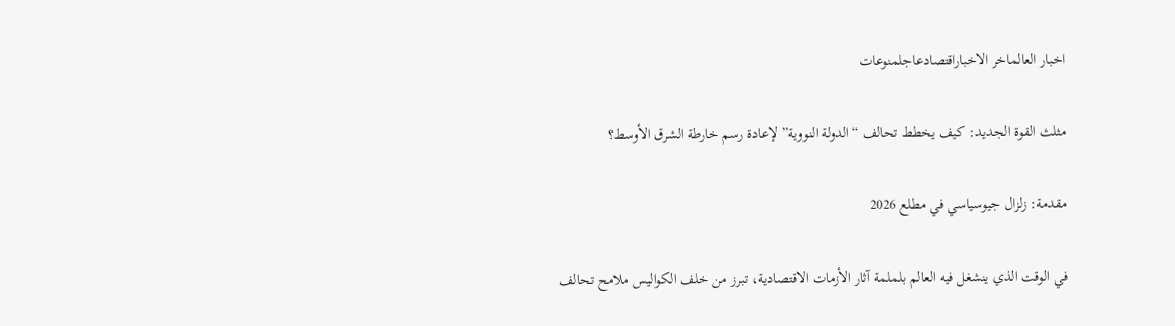اخبار العالماخر الاخباراقتصادعاجلمنوعات

مثلث القوة الجديد: كيف يخطط تحالف “الدولة النووية” لإعادة رسم خارطة الشرق الأوسط؟

مقدمة: زلزال جيوسياسي في مطلع 2026

في الوقت الذي ينشغل فيه العالم بلملمة آثار الأزمات الاقتصادية، تبرز من خلف الكواليس ملامح تحالف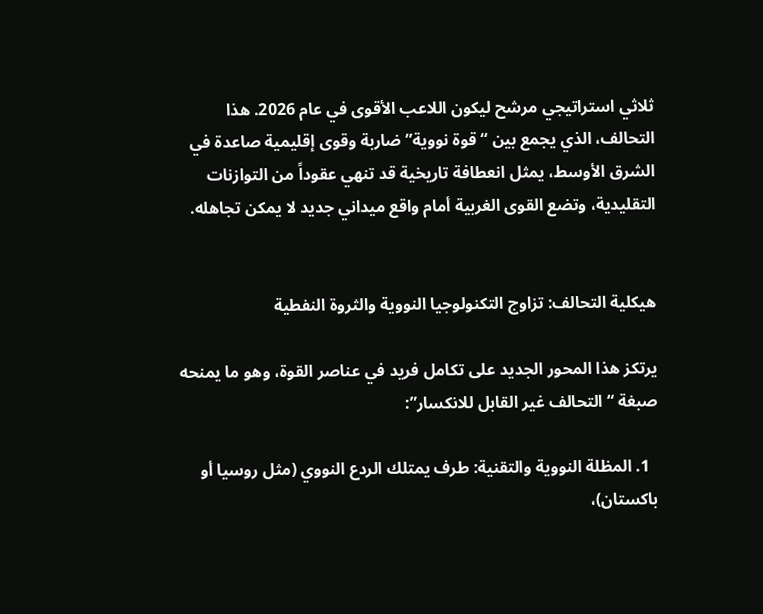ثلاثي استراتيجي مرشح ليكون اللاعب الأقوى في عام 2026. هذا التحالف، الذي يجمع بين “قوة نووية” ضاربة وقوى إقليمية صاعدة في الشرق الأوسط، يمثل انعطافة تاريخية قد تنهي عقوداً من التوازنات التقليدية، وتضع القوى الغربية أمام واقع ميداني جديد لا يمكن تجاهله.


هيكلية التحالف: تزاوج التكنولوجيا النووية والثروة النفطية

يرتكز هذا المحور الجديد على تكامل فريد في عناصر القوة، وهو ما يمنحه صبغة “التحالف غير القابل للانكسار”:

  1. المظلة النووية والتقنية: طرف يمتلك الردع النووي (مثل روسيا أو باكستان)،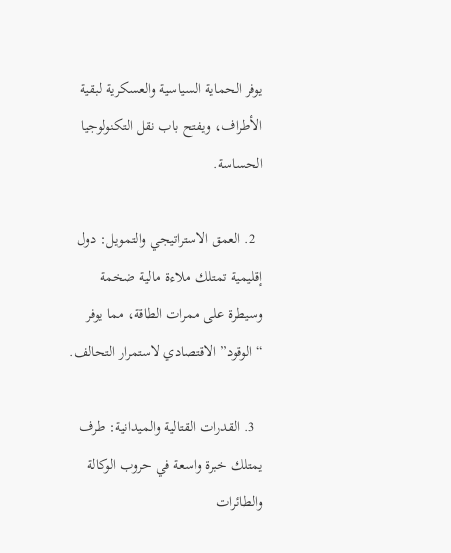يوفر الحماية السياسية والعسكرية لبقية الأطراف، ويفتح باب نقل التكنولوجيا الحساسة.

  2. العمق الاستراتيجي والتمويل: دول إقليمية تمتلك ملاءة مالية ضخمة وسيطرة على ممرات الطاقة، مما يوفر “الوقود” الاقتصادي لاستمرار التحالف.

  3. القدرات القتالية والميدانية: طرف يمتلك خبرة واسعة في حروب الوكالة والطائرات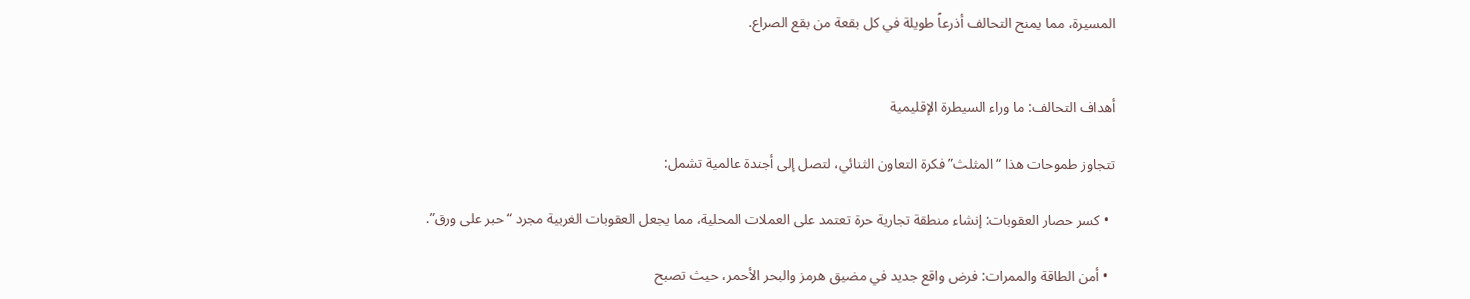المسيرة، مما يمنح التحالف أذرعاً طويلة في كل بقعة من بقع الصراع.


أهداف التحالف: ما وراء السيطرة الإقليمية

تتجاوز طموحات هذا “المثلث” فكرة التعاون الثنائي، لتصل إلى أجندة عالمية تشمل:

  • كسر حصار العقوبات: إنشاء منطقة تجارية حرة تعتمد على العملات المحلية، مما يجعل العقوبات الغربية مجرد “حبر على ورق”.

  • أمن الطاقة والممرات: فرض واقع جديد في مضيق هرمز والبحر الأحمر، حيث تصبح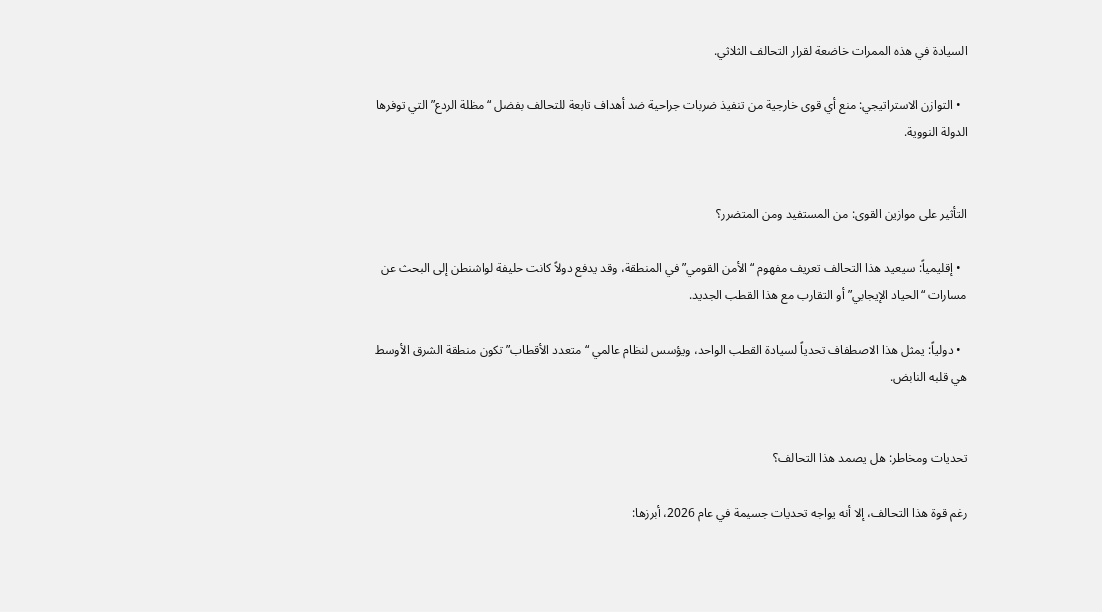السيادة في هذه الممرات خاضعة لقرار التحالف الثلاثي.

  • التوازن الاستراتيجي: منع أي قوى خارجية من تنفيذ ضربات جراحية ضد أهداف تابعة للتحالف بفضل “مظلة الردع” التي توفرها الدولة النووية.


التأثير على موازين القوى: من المستفيد ومن المتضرر؟

  • إقليمياً: سيعيد هذا التحالف تعريف مفهوم “الأمن القومي” في المنطقة، وقد يدفع دولاً كانت حليفة لواشنطن إلى البحث عن مسارات “الحياد الإيجابي” أو التقارب مع هذا القطب الجديد.

  • دولياً: يمثل هذا الاصطفاف تحدياً لسيادة القطب الواحد، ويؤسس لنظام عالمي “متعدد الأقطاب” تكون منطقة الشرق الأوسط هي قلبه النابض.


تحديات ومخاطر: هل يصمد هذا التحالف؟

رغم قوة هذا التحالف، إلا أنه يواجه تحديات جسيمة في عام 2026، أبرزها: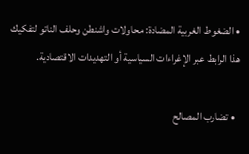• الضغوط الغربية المضادة: محاولات واشنطن وحلف الناتو لتفكيك هذا الرابط عبر الإغراءات السياسية أو التهديدات الاقتصادية.

  • تضارب المصالح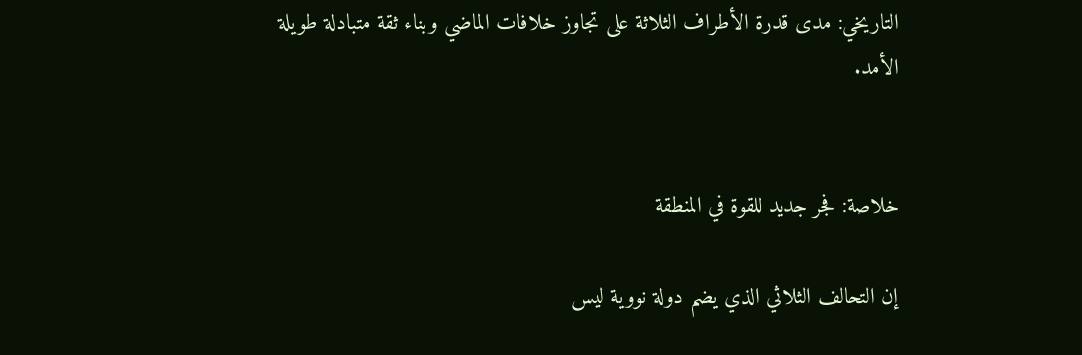التاريخي: مدى قدرة الأطراف الثلاثة على تجاوز خلافات الماضي وبناء ثقة متبادلة طويلة الأمد.


خلاصة: فجر جديد للقوة في المنطقة

إن التحالف الثلاثي الذي يضم دولة نووية ليس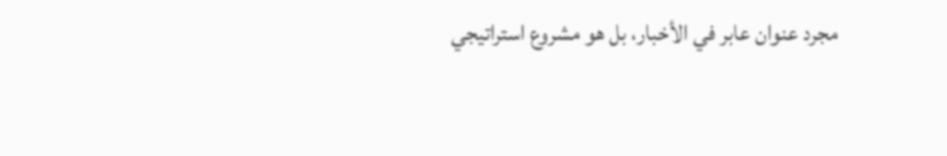مجرد عنوان عابر في الأخبار، بل هو مشروع استراتيجي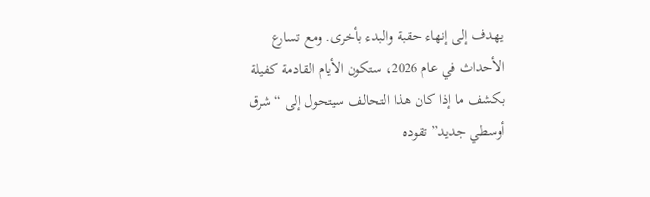يهدف إلى إنهاء حقبة والبدء بأخرى. ومع تسارع الأحداث في عام 2026، ستكون الأيام القادمة كفيلة بكشف ما إذا كان هذا التحالف سيتحول إلى “شرق أوسطي جديد” تقوده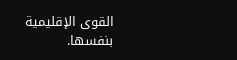القوى الإقليمية بنفسها.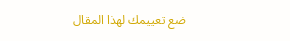ضع تعييمك لهذا المقال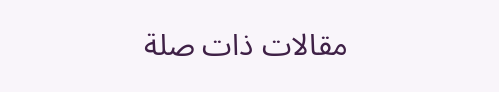مقالات ذات صلة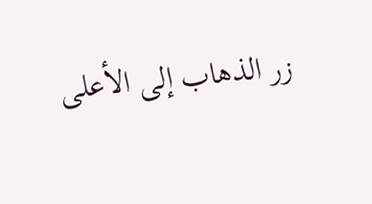زر الذهاب إلى الأعلى